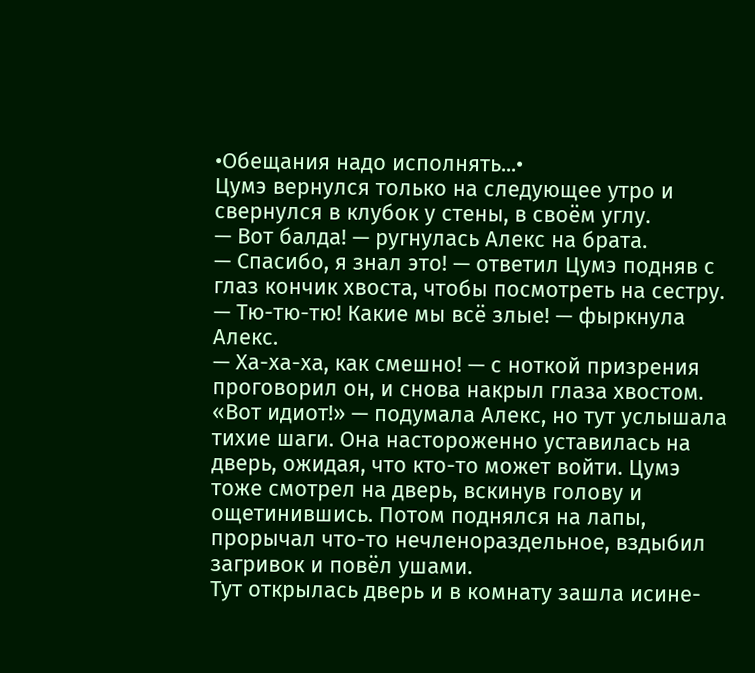•Обещания надо исполнять...•
Цумэ вернулся только на следующее утро и свернулся в клубок у стены, в своём углу.
— Вот балда! — ругнулась Алекс на брата.
— Спасибо, я знал это! — ответил Цумэ подняв с глаз кончик хвоста, чтобы посмотреть на сестру.
— Тю-тю-тю! Какие мы всё злые! — фыркнула Алекс.
— Ха-ха-ха, как смешно! — с ноткой призрения проговорил он, и снова накрыл глаза хвостом.
«Вот идиот!» — подумала Алекс, но тут услышала тихие шаги. Она настороженно уставилась на дверь, ожидая, что кто-то может войти. Цумэ тоже смотрел на дверь, вскинув голову и ощетинившись. Потом поднялся на лапы, прорычал что-то нечленораздельное, вздыбил загривок и повёл ушами.
Тут открылась дверь и в комнату зашла исине-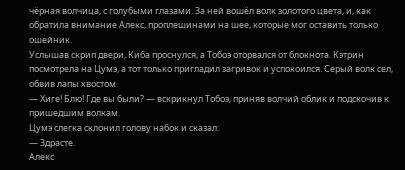чёрная волчица, с голубыми глазами. За ней вошёл волк золотого цвета, и, как обратила внимание Алекс, проплешинами на шее, которые мог оставить только ошейник.
Услышав скрип двери, Киба проснулся, а Тобоэ оторвался от блокнота. Кэтрин посмотрела на Цумэ, а тот только пригладил загривок и успокоился. Серый волк сел, обвив лапы хвостом.
— Хиге! Блю! Где вы были? — вскрикнул Тобоэ, приняв волчий облик и подскочив к пришедшим волкам.
Цумэ слегка склонил голову набок и сказал:
— Здрасте.
Алекс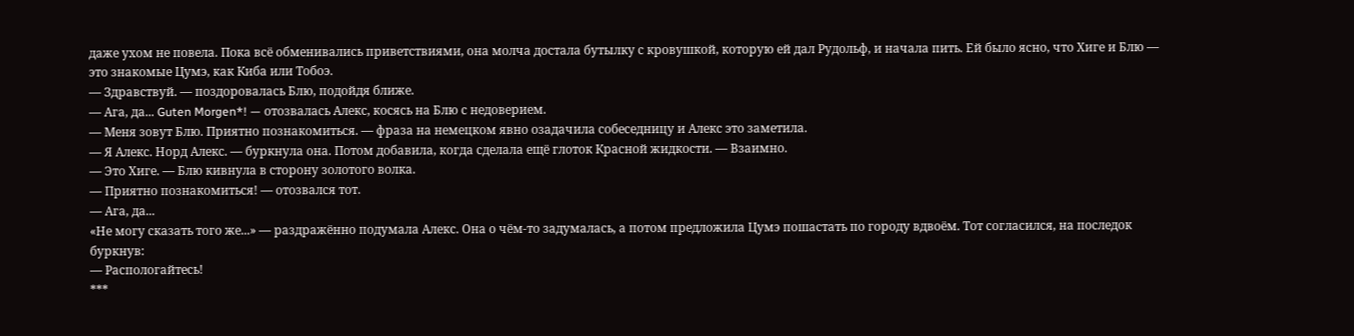даже ухом не повела. Пока всё обменивались приветствиями, она молча достала бутылку с кровушкой, которую ей дал Рудольф, и начала пить. Ей было ясно, что Хиге и Блю — это знакомые Цумэ, как Киба или Тобоэ.
— Здравствуй. — поздоровалась Блю, подойдя ближе.
— Ага, да... Guten Morgen*! — отозвалась Алекс, косясь на Блю с недоверием.
— Меня зовут Блю. Приятно познакомиться. — фраза на немецком явно озадачила собеседницу и Алекс это заметила.
— Я Алекс. Норд Алекс. — буркнула она. Потом добавила, когда сделала ещё глоток Красной жидкости. — Взаимно.
— Это Хиге. — Блю кивнула в сторону золотого волка.
— Приятно познакомиться! — отозвался тот.
— Ага, да...
«Не могу сказать того же...» — раздражённо подумала Алекс. Она о чём-то задумалась, а потом предложила Цумэ пошастать по городу вдвоём. Тот согласился, на последок буркнув:
— Распологайтесь!
***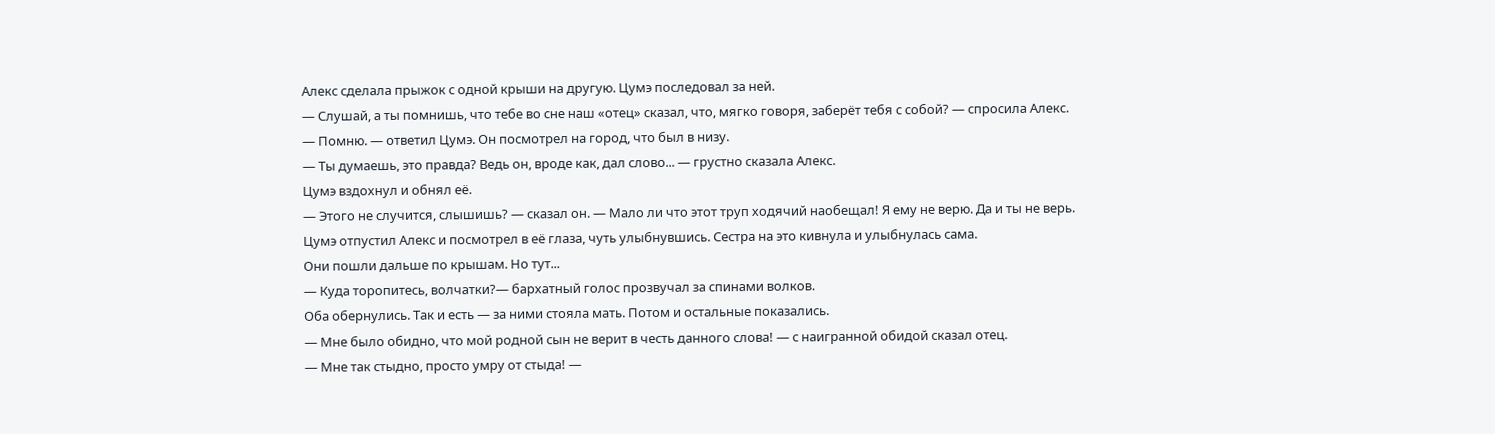Алекс сделала прыжок с одной крыши на другую. Цумэ последовал за ней.
— Слушай, а ты помнишь, что тебе во сне наш «отец» сказал, что, мягко говоря, заберёт тебя с собой? — спросила Алекс.
— Помню. — ответил Цумэ. Он посмотрел на город, что был в низу.
— Ты думаешь, это правда? Ведь он, вроде как, дал слово... — грустно сказала Алекс.
Цумэ вздохнул и обнял её.
— Этого не случится, слышишь? — сказал он. — Мало ли что этот труп ходячий наобещал! Я ему не верю. Да и ты не верь.
Цумэ отпустил Алекс и посмотрел в её глаза, чуть улыбнувшись. Сестра на это кивнула и улыбнулась сама.
Они пошли дальше по крышам. Но тут...
— Куда торопитесь, волчатки?— бархатный голос прозвучал за спинами волков.
Оба обернулись. Так и есть — за ними стояла мать. Потом и остальные показались.
— Мне было обидно, что мой родной сын не верит в честь данного слова! — с наигранной обидой сказал отец.
— Мне так стыдно, просто умру от стыда! —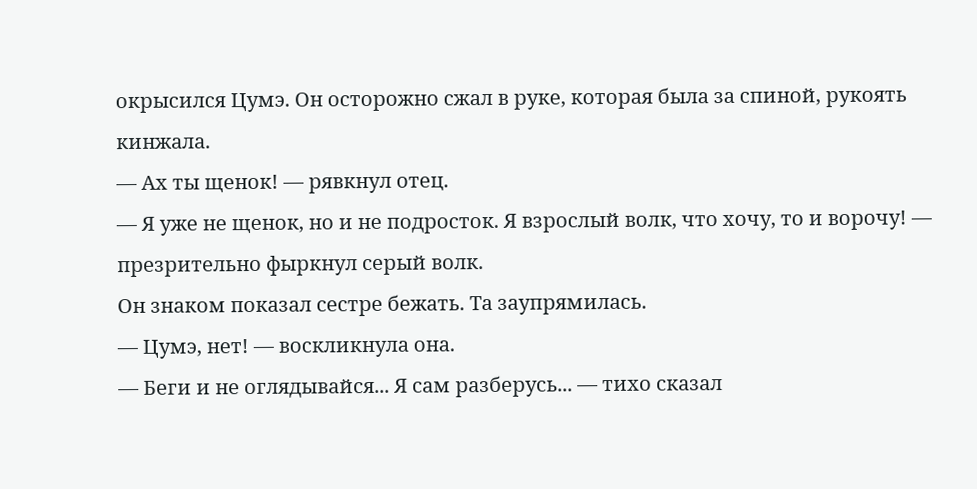окрысился Цумэ. Он осторожно сжал в руке, которая была за спиной, рукоять кинжала.
— Ах ты щенок! — рявкнул отец.
— Я уже не щенок, но и не подросток. Я взрослый волк, что хочу, то и ворочу! — презрительно фыркнул серый волк.
Он знаком показал сестре бежать. Та заупрямилась.
— Цумэ, нет! — воскликнула она.
— Беги и не оглядывайся... Я сам разберусь... — тихо сказал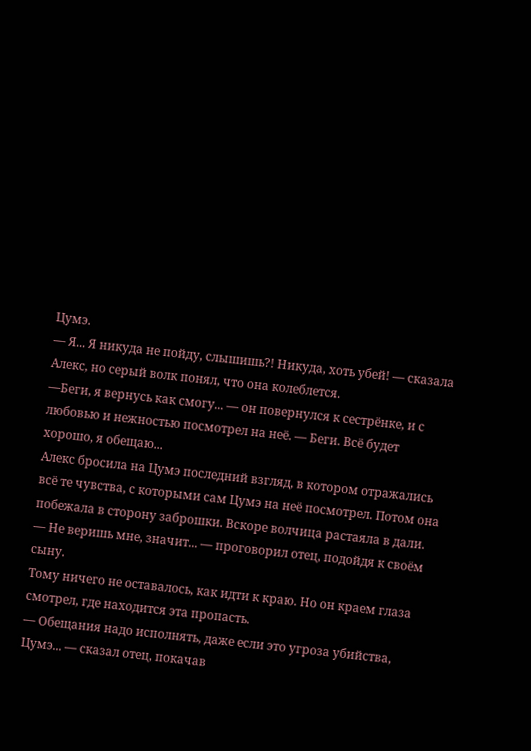Цумэ.
— Я... Я никуда не пойду, слышишь?! Никуда, хоть убей! — сказала Алекс, но серый волк понял, что она колеблется.
—Беги, я вернусь как смогу... — он повернулся к сестрёнке, и с любовью и нежностью посмотрел на неё. — Беги. Всё будет хорошо, я обещаю...
Алекс бросила на Цумэ последний взгляд, в котором отражались всё те чувства, с которыми сам Цумэ на неё посмотрел. Потом она побежала в сторону заброшки. Вскоре волчица растаяла в дали.
— Не веришь мне, значит... — проговорил отец, подойдя к своём сыну.
Тому ничего не оставалось, как идти к краю. Но он краем глаза смотрел, где находится эта пропасть.
— Обещания надо исполнять, даже если это угроза убийства, Цумэ... — сказал отец, покачав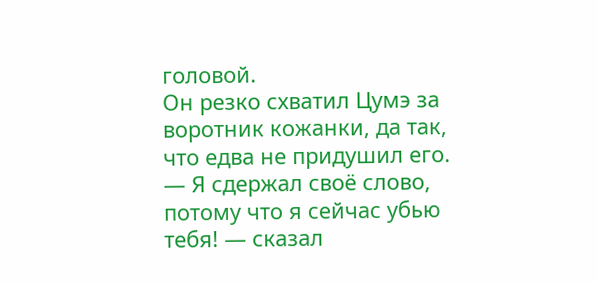головой.
Он резко схватил Цумэ за воротник кожанки, да так, что едва не придушил его.
— Я сдержал своё слово, потому что я сейчас убью тебя! — сказал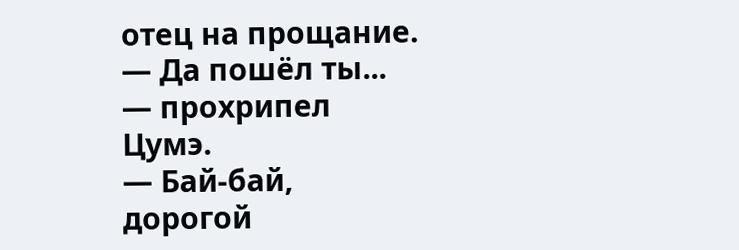отец на прощание.
— Да пошёл ты... — прохрипел Цумэ.
— Бай-бай, дорогой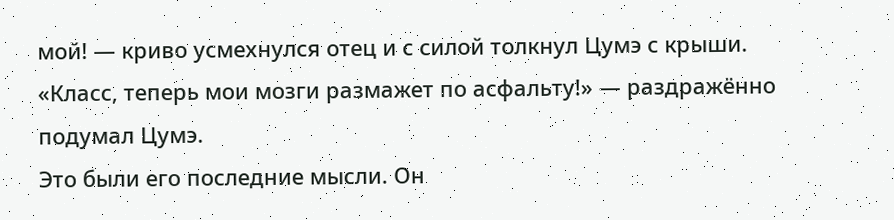мой! — криво усмехнулся отец и с силой толкнул Цумэ с крыши.
«Класс, теперь мои мозги размажет по асфальту!» — раздражённо подумал Цумэ.
Это были его последние мысли. Он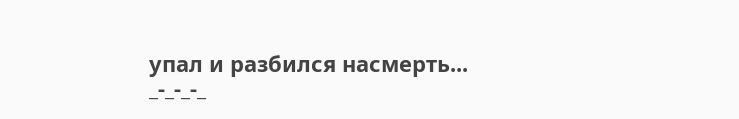упал и разбился насмерть...
_-_-_-_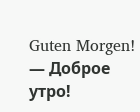Guten Morgen! — Доброе утро!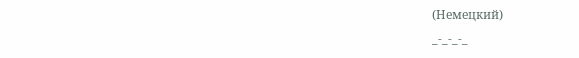(Немецкий)
_-_-_-_